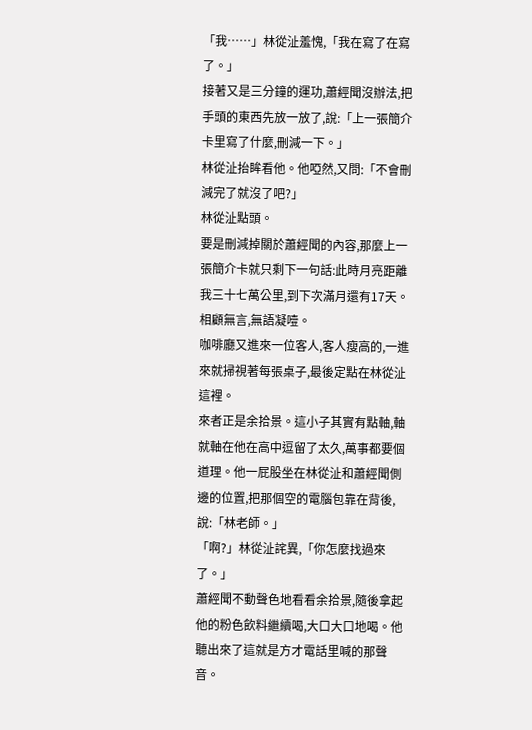「我……」林從沚羞愧,「我在寫了在寫了。」
接著又是三分鐘的運功,蕭經聞沒辦法,把手頭的東西先放一放了,說:「上一張簡介卡里寫了什麼,刪減一下。」
林從沚抬眸看他。他啞然,又問:「不會刪減完了就沒了吧?」
林從沚點頭。
要是刪減掉關於蕭經聞的內容,那麼上一張簡介卡就只剩下一句話:此時月亮距離我三十七萬公里,到下次滿月還有17天。
相顧無言,無語凝噎。
咖啡廳又進來一位客人,客人瘦高的,一進來就掃視著每張桌子,最後定點在林從沚這裡。
來者正是余拾景。這小子其實有點軸,軸就軸在他在高中逗留了太久,萬事都要個道理。他一屁股坐在林從沚和蕭經聞側邊的位置,把那個空的電腦包靠在背後,說:「林老師。」
「啊?」林從沚詫異,「你怎麼找過來了。」
蕭經聞不動聲色地看看余拾景,隨後拿起他的粉色飲料繼續喝,大口大口地喝。他聽出來了這就是方才電話里喊的那聲音。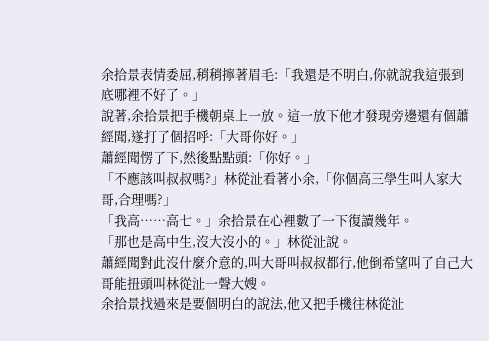余拾景表情委屈,稍稍擰著眉毛:「我還是不明白,你就說我這張到底哪裡不好了。」
說著,余拾景把手機朝桌上一放。這一放下他才發現旁邊還有個蕭經聞,遂打了個招呼:「大哥你好。」
蕭經聞愣了下,然後點點頭:「你好。」
「不應該叫叔叔嗎?」林從沚看著小余,「你個高三學生叫人家大哥,合理嗎?」
「我高……高七。」余拾景在心裡數了一下復讀幾年。
「那也是高中生,沒大沒小的。」林從沚說。
蕭經聞對此沒什麼介意的,叫大哥叫叔叔都行,他倒希望叫了自己大哥能扭頭叫林從沚一聲大嫂。
余拾景找過來是要個明白的說法,他又把手機往林從沚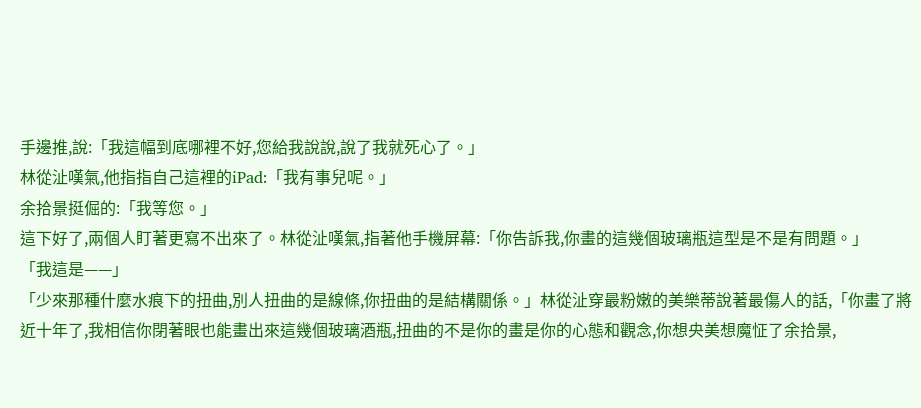手邊推,說:「我這幅到底哪裡不好,您給我說說,說了我就死心了。」
林從沚嘆氣,他指指自己這裡的iPad:「我有事兒呢。」
余拾景挺倔的:「我等您。」
這下好了,兩個人盯著更寫不出來了。林從沚嘆氣,指著他手機屏幕:「你告訴我,你畫的這幾個玻璃瓶這型是不是有問題。」
「我這是——」
「少來那種什麼水痕下的扭曲,別人扭曲的是線條,你扭曲的是結構關係。」林從沚穿最粉嫩的美樂蒂說著最傷人的話,「你畫了將近十年了,我相信你閉著眼也能畫出來這幾個玻璃酒瓶,扭曲的不是你的畫是你的心態和觀念,你想央美想魔怔了余拾景,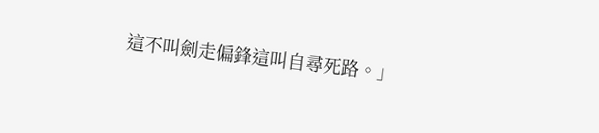這不叫劍走偏鋒這叫自尋死路。」